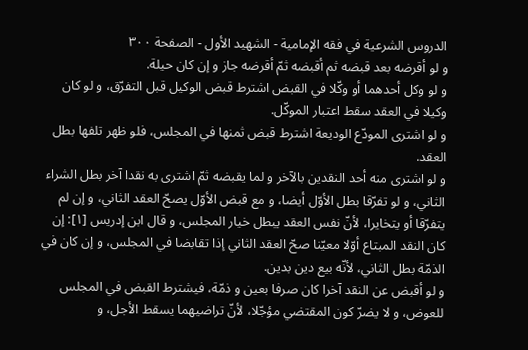الدروس الشرعية في فقه الإمامية - الشهيد الأول - الصفحة ٣٠٠
و لو أقرضه بعد قبضه ثم أقبضه ثمّ أقرضه جاز و إن كان حيلة.
و لو وكل أحدهما أو وكّلا في القبض اشترط قبض الوكيل قبل التفرّق، و لو كان وكيلا في العقد سقط اعتبار الموكّل.
و لو اشترى المودّع الوديعة اشترط قبض ثمنها في المجلس، فلو ظهر تلفها بطل العقد.
و لو اشترى منه أحد النقدين بالآخر و لما يقبضه ثمّ اشترى به نقدا آخر بطل الشراء الثاني، و لو تفرّقا بطل الأوّل أيضا، و مع قبض الأوّل يصحّ العقد الثاني، و إن لم يتفرّقا أو يتخايرا، لأنّ نفس العقد يبطل خيار المجلس، و قال ابن إدريس [١]: إن كان النقد المبتاع أوّلا معيّنا صحّ العقد الثاني إذا تقابضا في المجلس، و إن كان في الذمّة بطل الثاني، لأنّه بيع دين بدين.
و لو أقبض عن النقد آخرا كان صرفا بعين و ذمّة، فيشترط القبض في المجلس للعوض، و لا يضرّ كون المقتضي مؤجّلا، لأنّ تراضيهما يسقط الأجل، و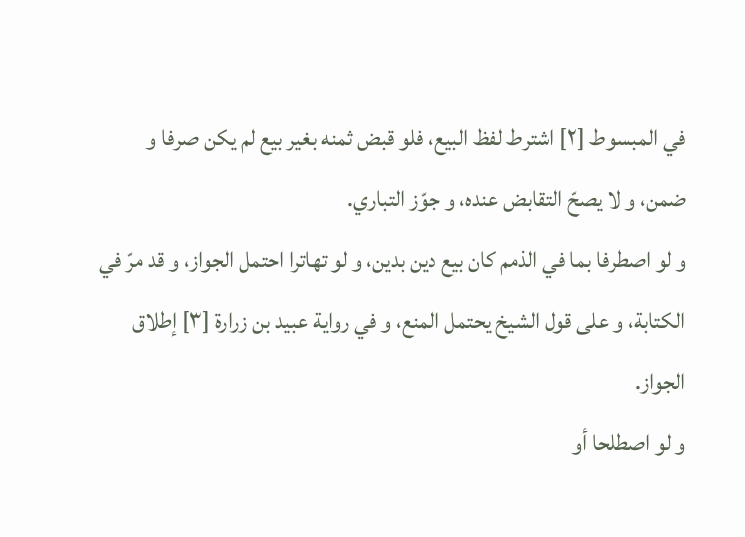في المبسوط [٢] اشترط لفظ البيع، فلو قبض ثمنه بغير بيع لم يكن صرفا و ضمن، و لا يصحّ التقابض عنده، و جوّز التباري.
و لو اصطرفا بما في الذمم كان بيع دين بدين، و لو تهاترا احتمل الجواز، و قد مرّ في الكتابة، و على قول الشيخ يحتمل المنع، و في رواية عبيد بن زرارة [٣] إطلاق الجواز.
و لو اصطلحا أو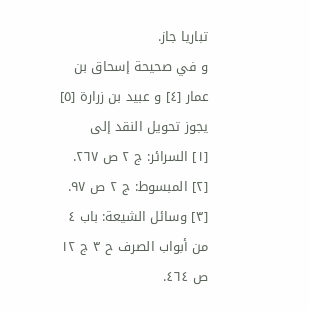تباريا جاز.
و في صحيحة إسحاق بن عمار [٤] و عبيد بن زرارة [٥] يجوز تحويل النقد إلى
[١] السرائر: ج ٢ ص ٢٦٧.
[٢] المبسوط: ج ٢ ص ٩٧.
[٣] وسائل الشيعة: باب ٤ من أبواب الصرف ح ٣ ج ١٢ ص ٤٦٤.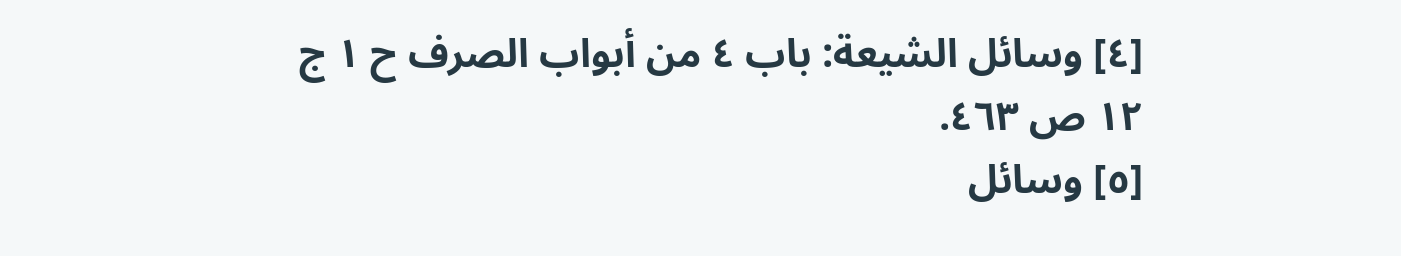[٤] وسائل الشيعة: باب ٤ من أبواب الصرف ح ١ ج ١٢ ص ٤٦٣.
[٥] وسائل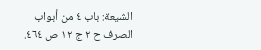الشيعة: باب ٤ من أبواب الصرف ح ٢ ج ١٢ ص ٤٦٤.